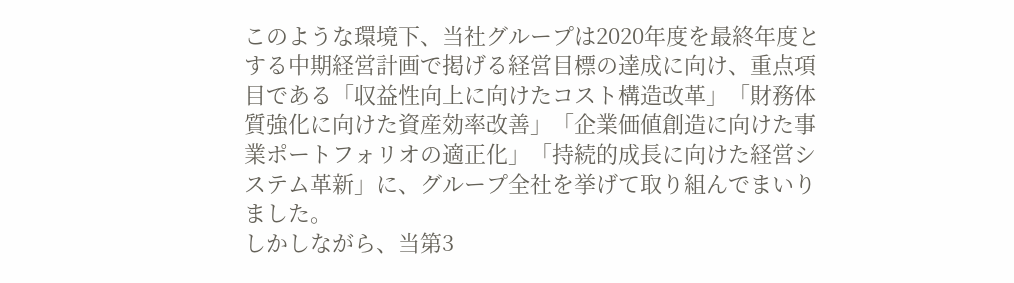このような環境下、当社グループは2020年度を最終年度とする中期経営計画で掲げる経営目標の達成に向け、重点項目である「収益性向上に向けたコスト構造改革」「財務体質強化に向けた資産効率改善」「企業価値創造に向けた事業ポートフォリオの適正化」「持続的成長に向けた経営システム革新」に、グループ全社を挙げて取り組んでまいりました。
しかしながら、当第3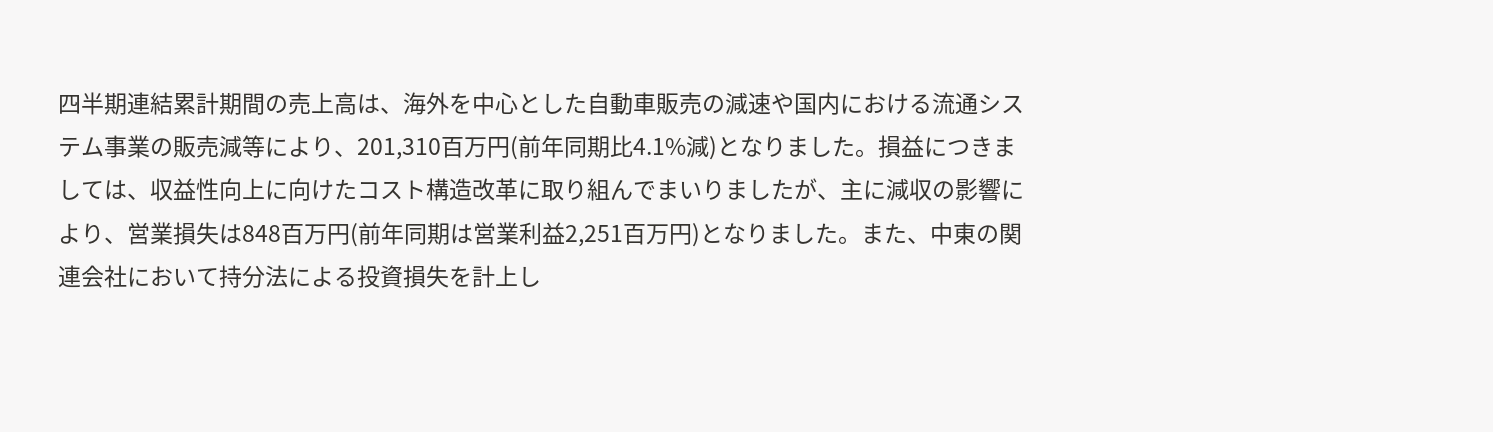四半期連結累計期間の売上高は、海外を中心とした自動車販売の減速や国内における流通システム事業の販売減等により、201,310百万円(前年同期比4.1%減)となりました。損益につきましては、収益性向上に向けたコスト構造改革に取り組んでまいりましたが、主に減収の影響により、営業損失は848百万円(前年同期は営業利益2,251百万円)となりました。また、中東の関連会社において持分法による投資損失を計上し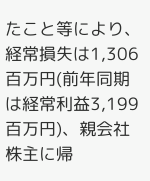たこと等により、経常損失は1,306百万円(前年同期は経常利益3,199百万円)、親会社株主に帰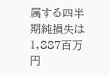属する四半期純損失は1,887百万円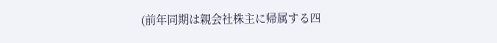(前年同期は親会社株主に帰属する四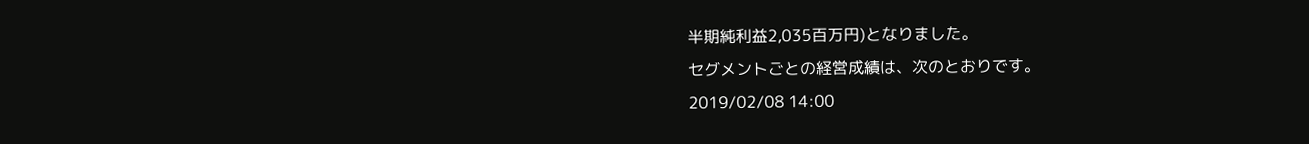半期純利益2,035百万円)となりました。
セグメントごとの経営成績は、次のとおりです。
2019/02/08 14:00